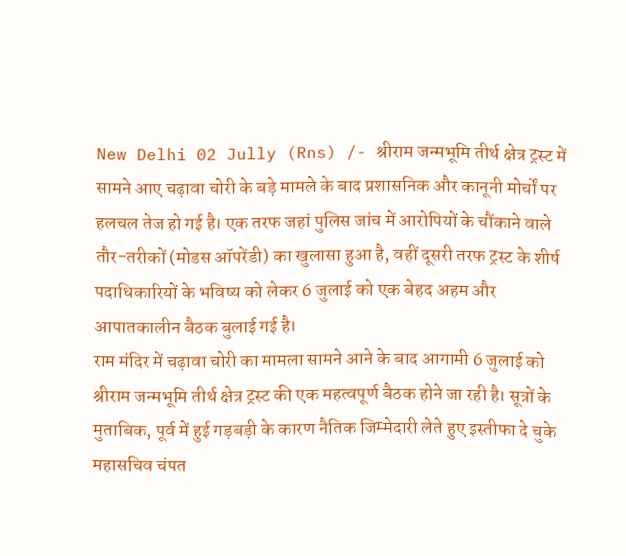New Delhi 02 Jully (Rns) /- श्रीराम जन्मभूमि तीर्थ क्षेत्र ट्रस्ट में सामने आए चढ़ावा चोरी के बड़े मामले के बाद प्रशासनिक और कानूनी मोर्चों पर हलचल तेज हो गई है। एक तरफ जहां पुलिस जांच में आरोपियों के चौंकाने वाले तौर-तरीकों (मोडस ऑपरेंडी) का खुलासा हुआ है, वहीं दूसरी तरफ ट्रस्ट के शीर्ष पदाधिकारियों के भविष्य को लेकर 6 जुलाई को एक बेहद अहम और आपातकालीन बैठक बुलाई गई है।
राम मंदिर में चढ़ावा चोरी का मामला सामने आने के बाद आगामी 6 जुलाई को श्रीराम जन्मभूमि तीर्थ क्षेत्र ट्रस्ट की एक महत्वपूर्ण बैठक होने जा रही है। सूत्रों के मुताबिक, पूर्व में हुई गड़बड़ी के कारण नैतिक जिम्मेदारी लेते हुए इस्तीफा दे चुके महासचिव चंपत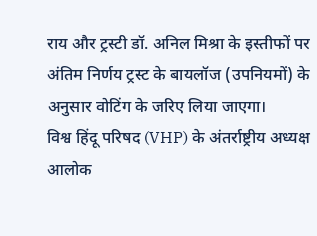राय और ट्रस्टी डॉ. अनिल मिश्रा के इस्तीफों पर अंतिम निर्णय ट्रस्ट के बायलॉज (उपनियमों) के अनुसार वोटिंग के जरिए लिया जाएगा।
विश्व हिंदू परिषद (VHP) के अंतर्राष्ट्रीय अध्यक्ष आलोक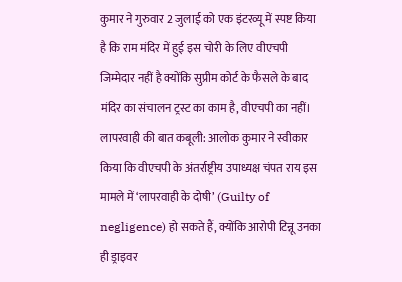कुमार ने गुरुवार 2 जुलाई को एक इंटरव्यू में स्पष्ट किया है कि राम मंदिर में हुई इस चोरी के लिए वीएचपी जिम्मेदार नहीं है क्योंकि सुप्रीम कोर्ट के फैसले के बाद मंदिर का संचालन ट्रस्ट का काम है, वीएचपी का नहीं।
लापरवाही की बात कबूली: आलोक कुमार ने स्वीकार किया कि वीएचपी के अंतर्राष्ट्रीय उपाध्यक्ष चंपत राय इस मामले में ‘लापरवाही के दोषी’ (Guilty of negligence) हो सकते हैं, क्योंकि आरोपी टिन्नू उनका ही ड्राइवर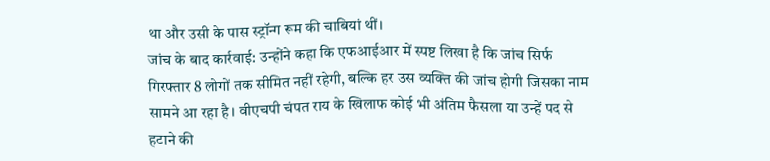था और उसी के पास स्ट्रॉन्ग रूम की चाबियां थीं।
जांच के बाद कार्रवाई: उन्होंने कहा कि एफआईआर में स्पष्ट लिखा है कि जांच सिर्फ गिरफ्तार 8 लोगों तक सीमित नहीं रहेगी, बल्कि हर उस व्यक्ति की जांच होगी जिसका नाम सामने आ रहा है। वीएचपी चंपत राय के खिलाफ कोई भी अंतिम फैसला या उन्हें पद से हटाने की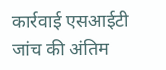कार्रवाई एसआईटी जांच की अंतिम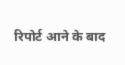रिपोर्ट आने के बाद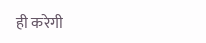ही करेगी